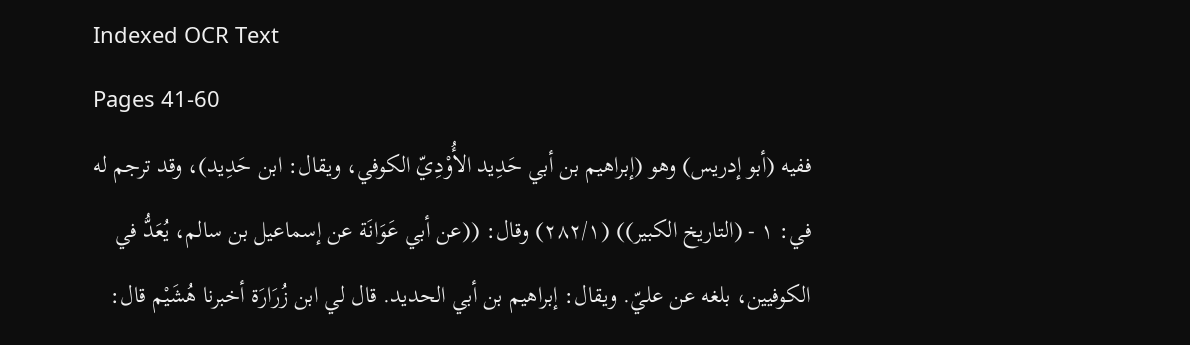Indexed OCR Text
Pages 41-60
ففيه (أبو إدريس) وهو (إبراهيم بن أبي حَدِيد الأُوْدِيّ الكوفي، ويقال: ابن حَدِید)، وقد ترجم له في: ١ - (التاريخ الكبير)) (٢٨٢/١) وقال: ((عن أبي عَوَانَة عن إسماعيل بن سالم، يُعَدُّ في الكوفيين، بلغه عن عليّ. ويقال: إبراهيم بن أبي الحديد. قال لي ابن زُرَارَة أخبرنا هُشَيْم قال: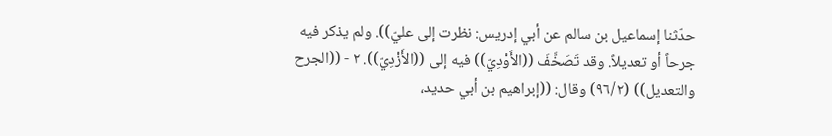حدّثنا إسماعيل بن سالم عن أبي إدريس: نظرت إلى عليّ)). ولم يذكر فيه جرحاً أو تعديلاً. وقد تَصَخَّفَ ((الأَوْدِيّ)) فيه إلى ((الأَزْدِيّ)). ٢ - ((الجرح والتعديل)) (٩٦/٢) وقال: ((إبراهيم بن أبي حديد،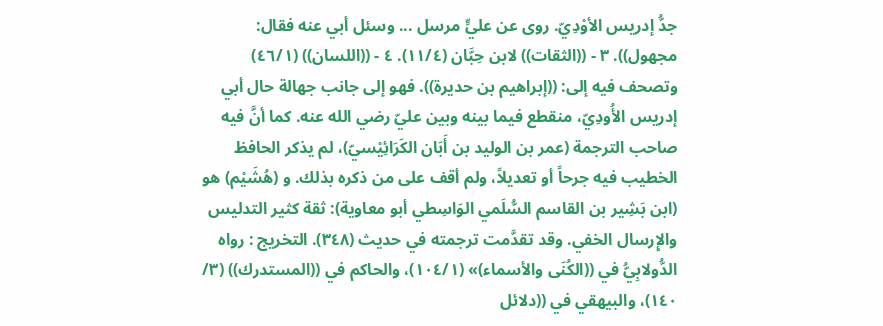جدُّ إدريس الأوْدِيّ. روى عن عليٍّ مرسل ... وسئل أبي عنه فقال: مجهول)). ٣ - ((الثقات)) لابن حِبَّان (١١/٤). ٤ - ((اللسان)) (٤٦/١) وتصحف فيه إلى: ((إبراهيم بن حديرة)). فهو إلى جانب جهالة حال أبي إدريس الأُودِيّ، منقطع فيما بينه وبين عليّ رضي الله عنه. كما أنَّ فيه صاحب الترجمة (عمر بن الوليد بن أَبَان الكَرَائِيْسيّ)، لم يذكر الحافظ الخطيب فيه جرحاً أو تعديلاً، ولم أقف على من ذكره بذلك. و (هُشَيْم) هو (ابن بَشِير بن القاسم السُّلَمي الوَاسِطي أبو معاوية): ثقة كثير التدليس والإِرسال الخفي. وقد تقدَّمت ترجمته في حديث (٣٤٨). التخريج : رواه الدُّولابِيُّ في ((الكُنَى والأسماء)» (١٠٤/١)، والحاكم في ((المستدرك)) (٣/ ١٤٠)، والبيهقي في ((دلائل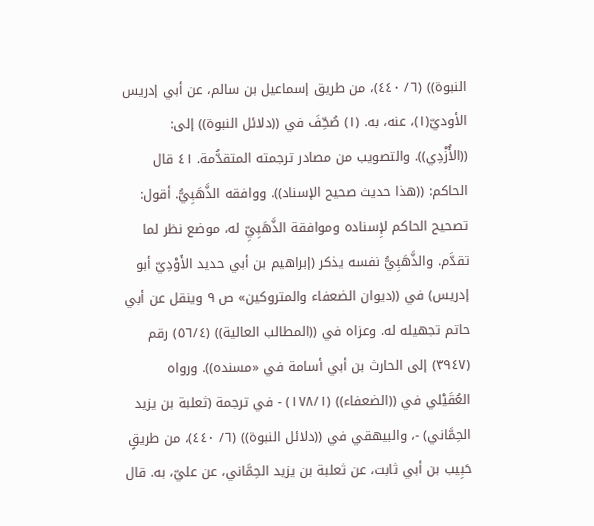النبوة)) (٦/ ٤٤٠)، من طريق إسماعيل بن سالم، عن أبي إدريس الأوديّ(١)، عنه، به. (١) صُحِّفَ في ((دلائل النبوة)) إلى: ((الأُزْدِي)). والتصويب من مصادر ترجمته المتقدُّمة. ٤١ قال الحاكم: ((هذا حديث صحيح الإسناد)). ووافقه الذَّهَبِيُّ. أقول: تصحيح الحاكم لإِسناده وموافقة الذَّهَبِيِّ له، موضع نظر لما تقدَّم. والذَّهَبِيُّ نفسه يذكر (إبراهيم بن أبي حديد الأَوْدِيّ أبو إدريس) في ((ديوان الضعفاء والمتروكين» ص ٩ وينقل عن أبي حاتم تجهیله له. وعزاه في ((المطالب العالية)) (٥٦/٤) رقم (٣٩٤٧) إلى الحارث بن أبي أسامة في «مسنده)). ورواه العُقَيْلي في ((الضعفاء)) (١٧٨/١) - في ترجمة (ثعلبة بن يزيد الحِمَّاني) -، والبيهقي في ((دلائل النبوة)) (٦/ ٤٤٠)، من طريقٍ حَبِيب بن أبي ثابت، عن ثعلبة بن يزيد الحِمَّاني، عن عليّ، به. قال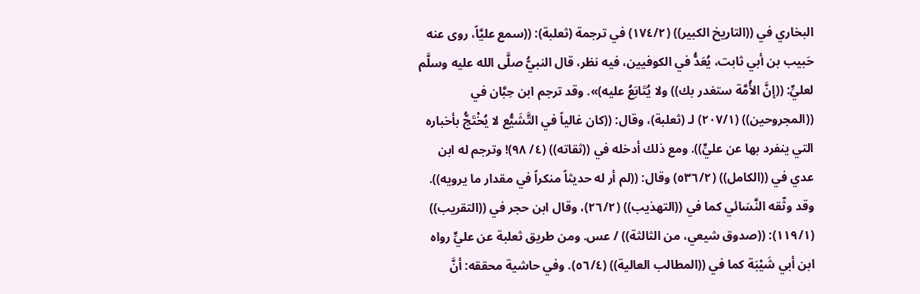البخاري في ((التاريخ الكبير)) (١٧٤/٢) في ترجمة (ثعلبة): ((سمع عليَّاً، روى عنه حَبيب بن أبي ثابت، يُعَدُّ في الكوفيين، فيه نظر، قال النبيُّ صلَّى الله عليه وسلَّم لعليٍّ: ((إنَّ الأُمَّة ستغدر بك)) ولا يُتَابَعُ عليه)». وقد ترجم ابن حِبَّان في ((المجروحين)) (٢٠٧/١) لـ (ثعلبة)، وقال: ((كان غالياً في التَّشَيُّع لا يُخْتَجُّ بأخباره التي ينفرد بها عن عليٍّ)). ومع ذلك أدخله في ((ثقاته)) (٤/ ٩٨)! وترجم له ابن عدي في ((الكامل)) (٥٣٦/٢) وقال: ((لم أر له حديثاً منكراً في مقدار ما يرويه)). وقد وثّقه النَّسَائي كما في ((التهذيب)) (٢٦/٢)، وقال ابن حجر في ((التقريب)) (١١٩/١): ((صدوق شيعي، من الثالثة)) / عس. ومن طريق ثعلبة عن عليٍّ رواه ابن أبي شَيْبَة كما في ((المطالب العالية)) (٥٦/٤). وفي حاشية محققه: أنَّ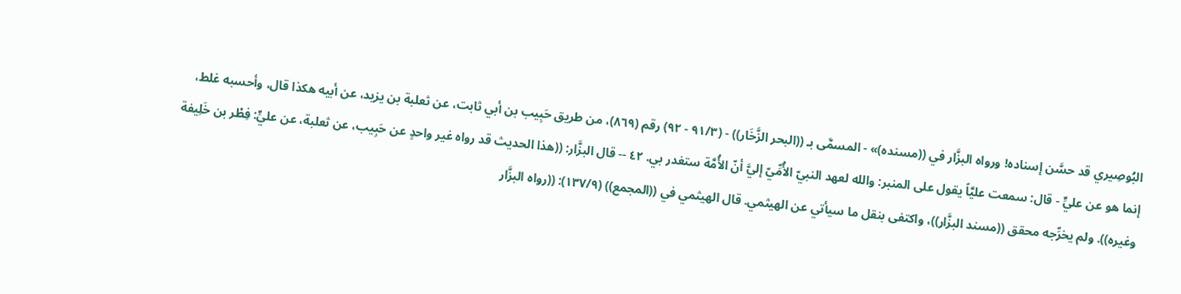البُوصِيري قد حسَّن إسناده! ورواه البزَّار في ((مسنده)» - المسمَّى بـ ((البحر الزَّخَار)) - (٩١/٣ - ٩٢) رقم (٨٦٩)، من طريق حَبِيب بن أبي ثابت، عن ثعلبة بن يزيد، عن أبيه هكذا قال، وأحسبه غلط، إنما هو عن عليٍّ - قال: سمعت عليَّاً يقول على المنبر: والله لعهد النبيّ الأُمِّيّ إليَّ أنّ الأُمَّة ستغدر بي. ٤٢ -- قال البزَّار: ((هذا الحديث قد رواه غير واحدٍ عن حَبِيب، عن ثعلبة، عن عليٍّ: فِطْر بن خَلِيفة وغيره)). ولم يخرِّجه محقق ((مسند البزَّار))، واكتفى بنقل ما سيأتي عن الهيثمي. قال الهيثمي في ((المجمع)) (١٣٧/٩): ((رواه البزَّار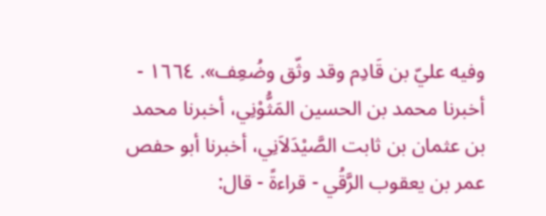وفيه عليّ بن قَادِم وقد وثّق وضُعِف». ١٦٦٤ - أخبرنا محمد بن الحسين المَثُّوْنِي، أخبرنا محمد بن عثمان بن ثابت الصَّيْدَلاَنِي، أخبرنا أبو حفص عمر بن يعقوب الرَّقُي - قراءةً - قال: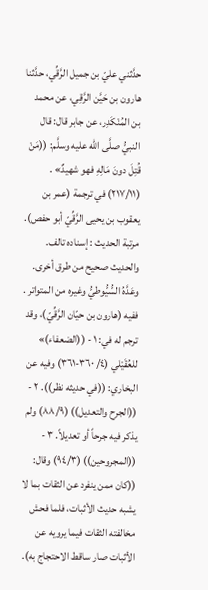حدَّثني عليّ بن جميل الرَّقِّي، حدَّثنا هارون بن حَيَّن الرَّقِي، عن محمد بن المُنْكَدِر، عن جابر قال: قال النبيُّ صلَّى الله عليه وسلَّم: ((مَنْ قُتِلَ دونَ مَالِهِ فهو شھیدٌ» . (٢١٧/١١) في ترجمة (عمر بن يعقوب بن يحيى الرَّقِّيّ أبو حفص). مرتبة الحديث : إسناده تالف. والحديث صحيح من طرق أخرى. وعَدَّهُ السُّيُّوطيُّ وغيره من المتواتر . ففيه (هارون بن حیّان الرَّقِّيّ)، وقد ترجم له في: ١ - ((الضعفاء)» للعُقَيْلي (٤/ ٣٦٠-٣٦١) وفيه عن البخاري: ((في حديثه نظر)). ٢ - ((الجرح والتعديل)) (٨٨/٩) ولم يذكر فيه جرحاً أو تعديلاً. ٣ - ((المجروحين)) (٩٤/٣) وقال: ((كان ممن ينفرد عن الثقات بما لا يشبه حديث الأثبات، فلما فحش مخالفته الثقات فيما يرويه عن الأثبات صار ساقط الاحتجاج به).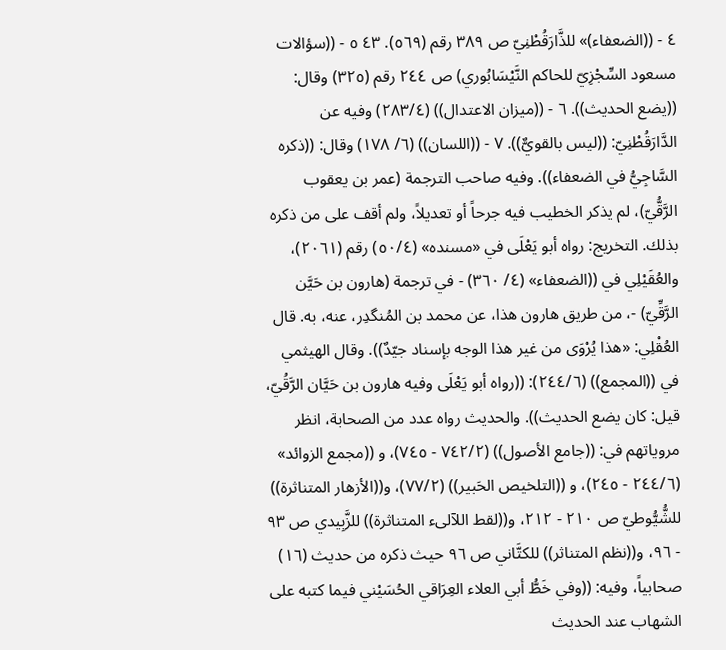٤ - ((الضعفاء)» للذَّارَقُطْنِيّ ص ٣٨٩ رقم (٥٦٩). ٤٣ ٥ - ((سؤالات مسعود السِّجْزِيّ للحاكم النَّيْسَابُوري) ص ٢٤٤ رقم (٣٢٥) وقال: ((يضع الحدیث)). ٦ - ((ميزان الاعتدال)) (٢٨٣/٤) وفيه عن الدَّارَقُطْنِيّ: ((ليس بالقويٌّ)). ٧ - ((اللسان)) (٦/ ١٧٨) وقال: ((ذكره السَّاجِيُّ في الضعفاء)). وفيه صاحب الترجمة (عمر بن يعقوب الرَّقُّيّ)، لم يذكر الخطيب فيه جرحاً أو تعديلاً، ولم أقف على من ذكره بذلك. التخريج: رواه أبو يَعْلَى في «مسنده» (٥٠/٤) رقم (٢٠٦١)، والعُقَيْلِي في ((الضعفاء» (٤/ ٣٦٠) - في ترجمة (هارون بن حَيَّن الرَّقِّيّ) -، من طريق هارون هذا، عن محمد بن المُنگدِر، عنه، به. قال العُقْلِي: «هذا يُرْوَی من غیر هذا الوجه بإسناد جيّدٌ)). وقال الهيثمي في ((المجمع)) (٢٤٤/٦): ((رواه أبو يَعْلَى وفيه هارون بن حَيَّان الرَّقُيّ، قيل: كان يضع الحديث)). والحديث رواه عدد من الصحابة، انظر مروياتهم في: ((جامع الأصول)) (٧٤٢/٢ - ٧٤٥)، و ((مجمع الزوائد» (٢٤٤/٦ - ٢٤٥)، و ((التلخيص الحَبير)) (٧٧/٢)، و((الأزهار المتناثرة)) للشُّيُّوطيّ ص ٢١٠ - ٢١٢، و((لقط اللآلىء المتناثرة)) للزَّبِيدي ص ٩٣ - ٩٦، و((نظم المتناثر)) للكتَّاني ص ٩٦ حيث ذكره من حديث (١٦) صحابياً، وفيه: ((وفي خَطُّ أبي العلاء العِرَاقي الحُسَيْني فيما كتبه على الشهاب عند الحديث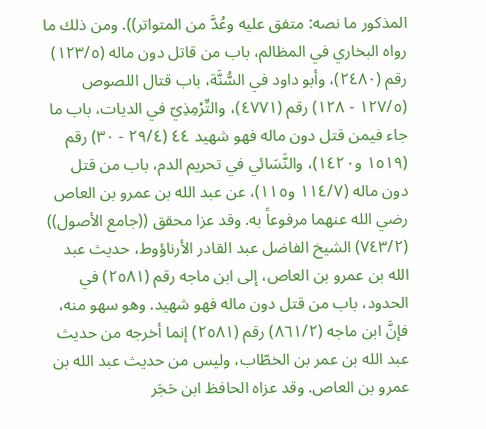المذكور ما نصه: متفق عليه وعُدَّ من المتواتر)). ومن ذلك ما رواه البخاري في المظالم، باب من قاتل دون ماله (١٢٣/٥) رقم (٢٤٨٠)، وأبو داود في السُّنَّة، باب قتال اللصوص (١٢٧/٥ - ١٢٨) رقم (٤٧٧١)، والتِّرْمِذِيّ في الديات، باب ما جاء فيمن قتل دون ماله فهو شهيد ٤٤ (٢٩/٤ - ٣٠) رقم (١٥١٩ و١٤٢٠)، والنَّسَائي في تحريم الدم، باب من قتل دون ماله (١١٤/٧ و١١٥)، عن عبد الله بن عمرو بن العاص رضي الله عنهما مرفوعاً به. وقد عزا محقق ((جامع الأصول)) (٧٤٣/٢) الشيخ الفاضل عبد القادر الأرناؤوط، حديث عبد الله بن عمرو بن العاص، إلى ابن ماجه رقم (٢٥٨١) في الحدود، باب من قتل دون ماله فهو شهيد. وهو سهو منه، فإنَّ ابن ماجه (٨٦١/٢) رقم (٢٥٨١) إنما أخرجه من حديث عبد الله بن عمر بن الخطّاب، وليس من حديث عبد الله بن عمرو بن العاص. وقد عزاه الحافظ ابن حَجَر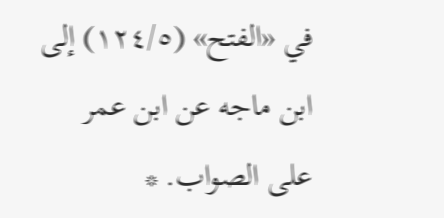في «الفتح» (١٢٤/٥) إلى ابن ماجه عن ابن عمر على الصواب. *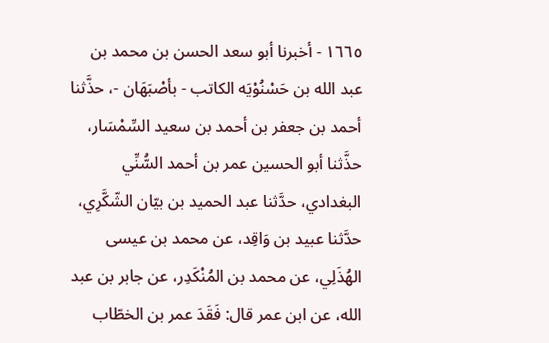١٦٦٥ - أخبرنا أبو سعد الحسن بن محمد بن عبد الله بن حَسْنُوْيَه الكاتب - بأصْبَهَان -، حذَّثنا أحمد بن جعفر بن أحمد بن سعيد السِّمْسَار، حذَّثنا أبو الحسين عمر بن أحمد السُّنِّي البغدادي، حدَّثنا عبد الحميد بن بيّان الشّكَّرِي، حدَّثنا عبيد بن وَاقِد، عن محمد بن عيسى الهُذَلِي، عن محمد بن المُنْكَدِر، عن جابر بن عبد الله، عن ابن عمر قال: فَقَدَ عمر بن الخطّاب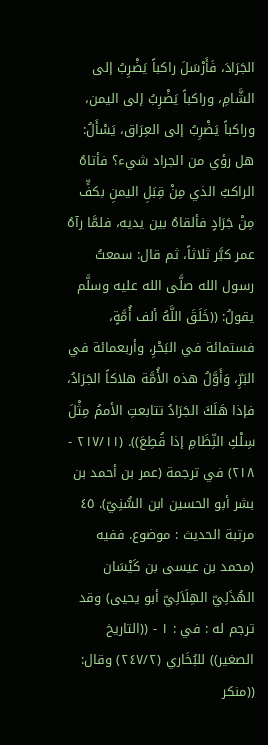الجَرَادَ، فَأَرْسَلَ راكباً يَضْرِبُ إلى الشَّامِ، وراكباً يَضْرِبُ إلى اليمن، وراكباً يَضْرِبُ إلى العِرَاق، يَسْأَلُ: هل رؤي من الجراد شيء؟ فأتاهُ الراكبُ الذي مِنْ قِبَلِ اليمنِ بكفٍّ مِنْ جَرَادٍ فألقاهُ بين يديه، فلمَّا رآهُ عمر كبَّر ثلاثاً، ثم قال: سمعتُ رسول الله صلَّى الله عليه وسلَّم يقولُ: ((خَلَقَ اللَّهُ ألف أُمَّةٍ، فستمائة في البَحْرِ، وأربعمائة في البَرِّ، وَأَوَّلُ هذه الأُمَّة هلاكاً الجَرَادُ، فإذا هَلَكَ الجَرَادُ تتابعتِ الأممُ مِثْلَ سِلْكِ النِّظَامِ إذا قُطِعَ)). (٢١٧/١١ - ٢١٨) في ترجمة (عمر بن أحمد بن بشر أبو الحسين ابن السُّنِيّ). ٤٥ مرتبة الحديث : موضوع. ففيه (محمد بن عيسى بن كَيْسَان الهُذَلِيّ الهِلَاَلِيّ أبو يحيى) وقد ترجم له : في : ١ - ((التاريخ الصغير)) للبُخَاري (٢٤٧/٢) وقال: ((منكر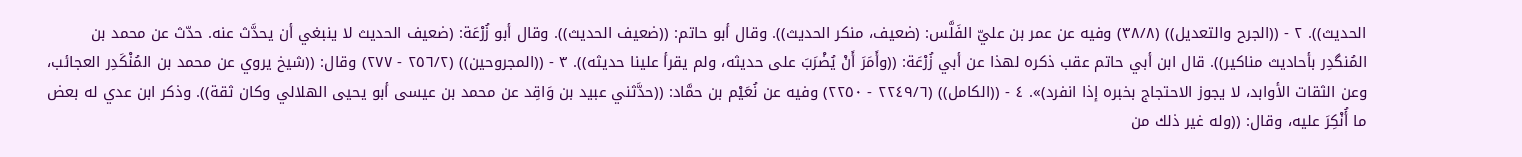الحديث)). ٢ - ((الجرح والتعديل)) (٣٨/٨) وفيه عن عمر بن عليّ الفَلَّس: (ضعيف، منكر الحديث)). وقال أبو حاتم: ((ضعيف الحديث)). وقال أبو زُرْعَة: (ضعیف الحدیث لا ينبغي أن یحدَّث عنه. حدّث عن محمد بن المُنگدِر بأحادیث مناكير)). قال ابن أبي حاتم عقب ذكره لهذا عن أبي زُرْعَة: ((وأَمَرَ أَنْ يُضْرَبَ على حديثه، ولم يقرأ علينا حديثه)). ٣ - ((المجروحين)) (٢٥٦/٢ - ٢٧٧) وقال: ((شيخ يروي عن محمد بن المُنْكَدِر العجائب، وعن الثقات الأوابد، لا يجوز الاحتجاج بخبره إذا انفرد)». ٤ - ((الكامل)) (٢٢٤٩/٦ - ٢٢٥٠) وفيه عن نُعَيْم بن حمَّاد: ((حدَّثني عبيد بن وَاقِد عن محمد بن عيسى أبو يحيى الهلالي وكان ثقة)). وذكر ابن عدي له بعض ما أُنْكِرَ عليه، وقال: ((وله غير ذلك من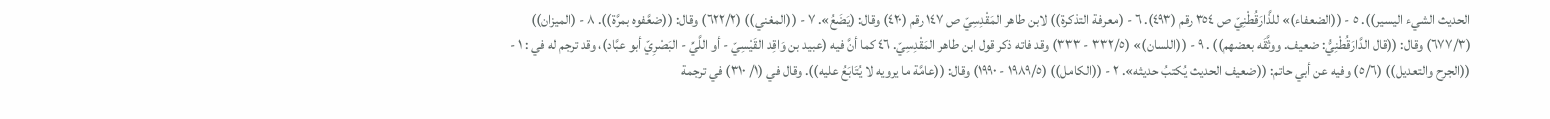الحديث الشيء اليسير)). ٥ - ((الضعفاء)» للذَّارَقُطْنِيّ ص ٣٥٤ رقم (٤٩٣). ٦ - (معرفة التذكرة)) لابن طاهر المَقْدِسِيّ ص ١٤٧ رقم (٤٢٠) وقال: (يَضَعُ». ٧ - ((المغني)) (٦٢٢/٢) وقال: ((ضعَّفوه بمرَّة)). ٨ - (الميزان)) (٦٧٧/٣) وقال: ((قال الدَّارَقُطْنِيُّ: ضعيف. ووثَّقَه بعضهم)) . ٩ - ((اللسان)» (٣٣٢/٥ - ٣٣٣) وقد فاته ذكر قول ابن طاهر المَقْدِسِيّ. ٤٦ كما أنَّ فيه (عبيد بن وَاقِد القَيْسِيّ - أو اللَّيِّ - البَصْرِيّ أبو عبَّاد)، وقد ترجم له في : ١ - ((الجرح والتعديل)) (٥/٦) وفيه عن أبي حاتم: ((ضعيف الحديث يُكتبُ حدیثه». ٢ - ((الكامل)) (١٩٨٩/٥ - ١٩٩٠) وقال: ((عامَّة ما يرويه لا يُتَابَعُ عليه)). وقال في (١/ ٣١٠) في ترجمة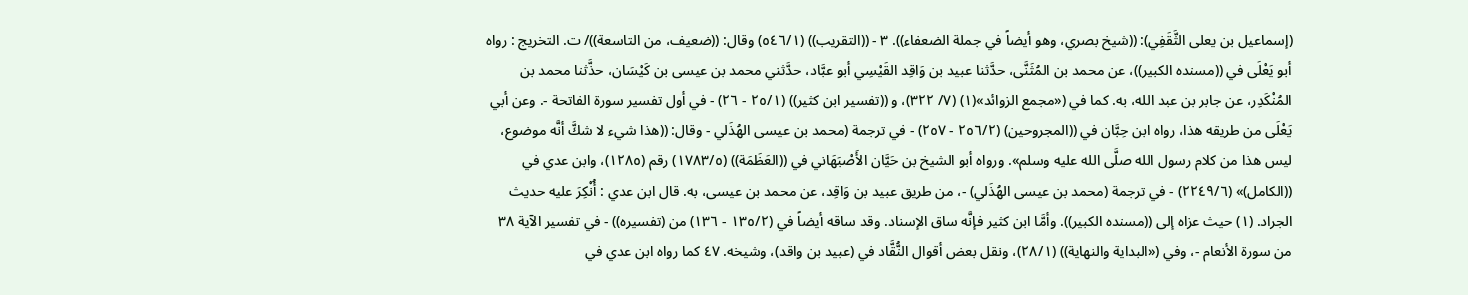(إسماعيل بن يعلى الثَّقَفِي): ((شيخ بصري، وهو أيضاً في جملة الضعفاء)). ٣ - ((التقريب)) (٥٤٦/١) وقال: ((ضعيف، من التاسعة))/ ت. التخريج : رواه أبو يَعْلَى في ((مسنده الكبير))، عن محمد بن المُثَنَّى، حدَّثنا عبيد بن وَاقِد القَيْسِي أبو عبَّاد، حدَّثني محمد بن عيسى بن كَيْسَان، حذَّثنا محمد بن المُنْكَدِر، عن جابر بن عبد الله، به. كما في («مجمع الزوائد»(١) (٧/ ٣٢٢)، و ((تفسير ابن كثير)) (٢٥/١ - ٢٦) - في أول تفسير سورة الفاتحة -. وعن أبي يَعْلَى من طريقه هذا، رواه ابن حِبَّان في ((المجروحين) (٢٥٦/٢ - ٢٥٧) - في ترجمة (محمد بن عيسى الهُذَلي - وقال: ((هذا شيء لا شكَّ أنَّه موضوع، لیس هذا من کلام رسول الله صلَّی الله علیه وسلم». ورواه أبو الشيخ بن حَيَّان الأَصْبَهَاني في ((العَظَمَة)) (١٧٨٣/٥) رقم (١٢٨٥)، وابن عدي في ((الكامل)» (٢٢٤٩/٦) - في ترجمة (محمد بن عيسى الهُذَلي) -، من طريق عبيد بن وَاقِد، عن محمد بن عيسى، به. قال ابن عدي : أُنْکِرَ علیه حديث الجراد. (١) حيث عزاه إلى ((مسنده الكبير)). وأمَّا ابن كثير فإنَّه ساق الإسناد. وقد ساقه أيضاً في (١٣٥/٢ - ١٣٦) من (تفسيره)) - في تفسير الآية ٣٨ من سورة الأنعام -، وفي («البداية والنهاية)) (٢٨/١)، ونقل بعض أقوال النُّقَّاد في (عبيد بن واقد)، وشیخه. ٤٧ كما رواه ابن عدي في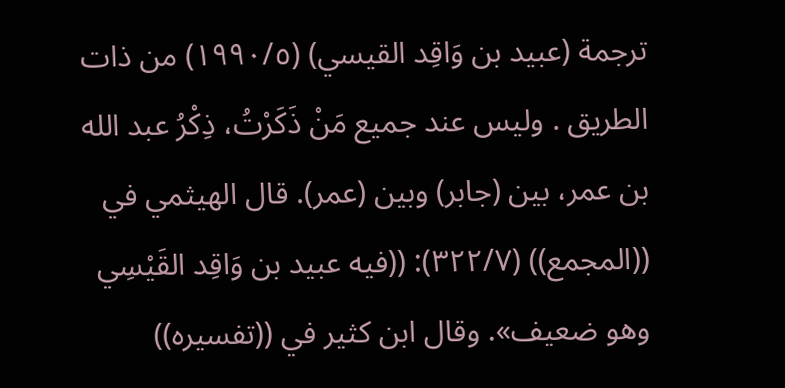ترجمة (عبيد بن وَاقِد القيسي) (١٩٩٠/٥) من ذات الطريق . وليس عند جمیع مَنْ ذَكَرْتُ، ذِكْرُ عبد الله بن عمر، بین (جابر) وبین (عمر). قال الهيثمي في ((المجمع)) (٣٢٢/٧): ((فيه عبيد بن وَاقِد القَيْسِي وهو ضعیف». وقال ابن كثير في ((تفسيره))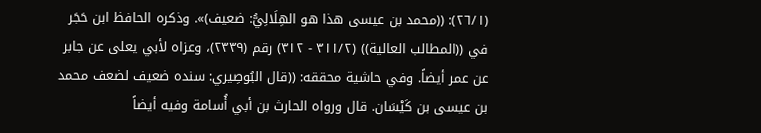(٢٦/١): ((محمد بن عيسى هذا هو الهِلَالِيُّ: ضعيف)». وذكره الحافظ ابن حَجَر في ((المطالب العالية)) (٣١١/٢ - ٣١٢) رقم (٢٣٣٩)، وعزاه لأبي يعلى عن جابر عن عمر أيضاً. وفي حاشية محققه: ((قال البُوصِيري: سنده ضعيف لضعف محمد بن عيسى بن کَیْسَان. قال ورواه الحارث بن أبي أُسامة وفيه أيضاً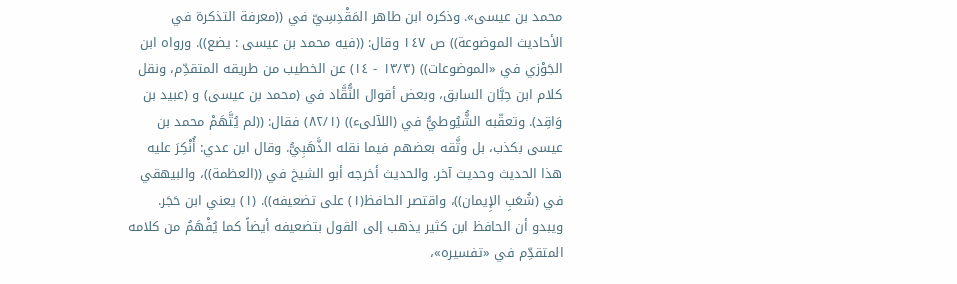محمد بن عيسى». وذكره ابن طاهر المَقْدِسِيّ في ((معرفة التذكرة في الأحاديث الموضوعة)) ص ١٤٧ وقال: ((فیه محمد بن عيسى : يضع)). ورواه ابن الجَوْزي في «الموضوعات)) (١٣/٣ - ١٤) عن الخطيب من طريقه المتقدِّم، ونقل كلام ابن حِبَّان السابق، وبعض أقوال النُّقَّاد في (محمد بن عیسی) و (عبيد بن وَاقِد). وتعقّبه الشُّيُوطيُّ في (اللآلىء)) (٨٢/١) فقال: ((لم يُتَّهَمْ محمد بن عيسى بكذب، بل وثَّقه بعضهم فيما نقله الذَّهَبِيُّ. وقال ابن عدي: أُنْكِرَ عليه هذا الحديث وحديث آخر. والحديث أخرجه أبو الشيخ في ((العظمة))، والبيهقي في (شُعَبِ الإِيمان))، واقتصر الحافظ(١) على تضعيفه)). (١) يعني ابن حَجَر. ويبدو أن الحافظ ابن كثير يذهب إلى القول بتضعيفه أيضاً كما يُفْهَمُ من كلامه المتقدِّم في «تفسيره»،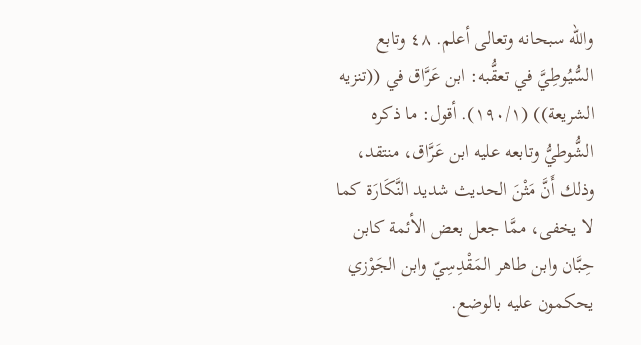والله سبحانه وتعالى أعلم. ٤٨ وتابع السُّيُوطِيَّ في تعقُّبه: ابن عَرَّاق في ((تنزيه الشريعة)) (١٩٠/١). أقول: ما ذكره الشُّوطيُّ وتابعه عليه ابن عَرَّاق، منتقد، وذلك أَنَّ مَثْنَ الحديث شديد النَّكَارَة كما لا يخفى، ممَّا جعل بعض الأئمة كابن حِبَّان وابن طاهر المَقْدِسِيّ وابن الجَوْزي يحكمون عليه بالوضع.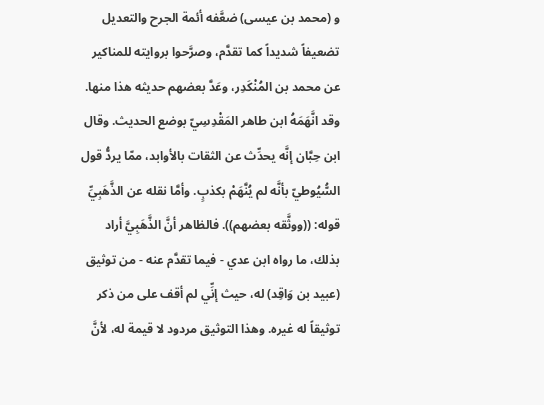و (محمد بن عيسى) ضعَّفه أئمة الجرح والتعديل تضعيفاً شديداً كما تقدَّم، وصرَّحوا بروايته للمناكير عن محمد بن المُنْكَدِر، وعَدَّ بعضهم حديثه هذا منها. وقد انَّهَمَهُ ابن طاهر المَقْدِسِيّ بوضع الحديث. وقال ابن حِبَّان إنَّه يحدِّث عن الثقات بالأوابد، ممّا يردُّ قول السُّيُوطيّ بأنَّه لم يُنَّهَمْ بكذبٍ. وأمَّا نقله عن الذَّهَبِيِّ قوله: ((ووثَّقه بعضهم)). فالظاهر أنَّ الذَّهَبِيَّ أراد بذلك، ما رواه ابن عدي - فيما تقدَّم عنه - من توثيق (عبيد بن وَاقِد) له، حيث إنِّي لم أقف على من ذكر توثيقاً له غيره. وهذا التوثيق مردود لا قيمة له، لأنَّ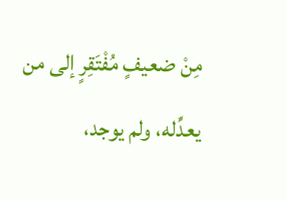مِنْ ضعيفٍ مُفْتَقِرٍ إلى من يعدِّله، ولم يوجد،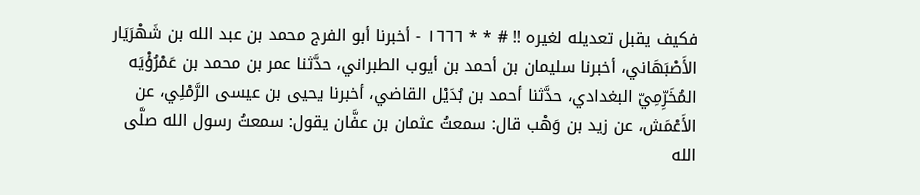فكيف يقبل تعديله لغيره !! # * * ١٦٦٦ - أخبرنا أبو الفرج محمد بن عبد الله بن شَهْرَيَار الأَصْبَهَاني، أخبرنا سليمان بن أحمد بن أيوب الطبراني، حدَّثنا عمر بن محمد بن عَمْرُؤْيَه المُخَرِّمِيّ البغدادي، حدَّثنا أحمد بن بُدَيْل القاضي، أخبرنا يحيى بن عيسى الرَّمْلِي، عن الأَعْمَش، عن زيد بن وَهْب قال: سمعتُ عثمان بن عفَّان يقول: سمعتُ رسول الله صلَّى الله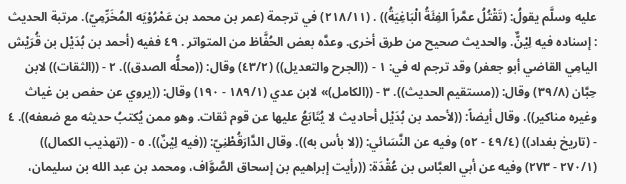عليه وسلَّم يقولُ: (تَقْتُلُ عمَّراً الفِئَةُ الْبَاغِيَةُ)) . (٢١٨/١١) في ترجمة (عمر بن محمد بن عَمْرُوْيَه المُخَرِّمِيّ). مرتبة الحديث : إسناده فيه لِيْنٌّ. والحديث صحيح من طرق أخرى. وعدَّه بعض الحُفَّاظ من المتواتر . ٤٩ ففیه (أحمد بن بُدَیْل بن قُرَیْش الیامِي القاضي أبو جعفر) وقد ترجم له في: ١ - ((الجرح والتعديل)) (٤٣/٢) وقال: ((محلُّه الصدق)). ٢ - ((الثقات)) لابن حِبَّان (٣٩/٨) وقال: ((مستقيم الحديث)). ٣ - ((الكامل)» لابن عدي (١٨٩/١ - ١٩٠) وقال: ((يروي عن حفص بن غياث وغيره مناكير)). وقال أيضاً: ((لأحمد بن بُدَيْل أحاديث لا يُتَابَعُ عليها عن قوم ثقات. وهو ممن يُكتبُ حديثه مع ضعفه)). ٤ - (تاريخ بغداد)) (٤٩/٤ - ٥٢) وفيه عن النَّسَائي: ((لا بأس به)). وقال الدَّارَقُطْنِيّ: ((فیه لِيْنٌ)). ٥ - ((تهذيب الكمال)) (٢٧٠/١ - ٢٧٣) وفيه عن أبي العبَّاس بن عُقْدَة: ((رأيت إبراهيم بن إسحاق الصَّوَّاف، ومحمد بن عبد الله بن سليمان،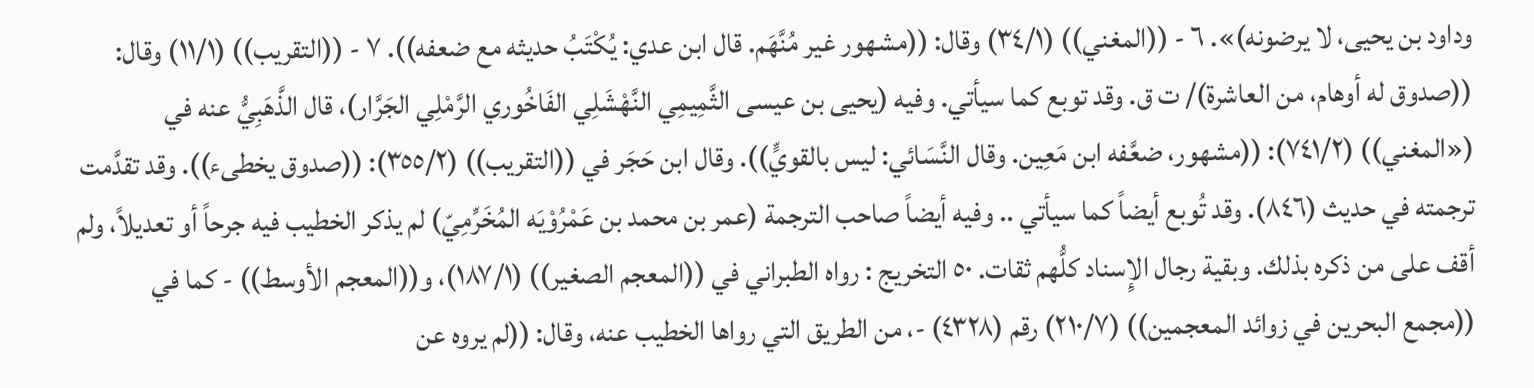وداود بن یحیی، لا يرضونه)». ٦ - ((المغني)) (٣٤/١) وقال: ((مشهور غير مُنَّهَم. قال ابن عدي: يُكْتَبُ حديثه مع ضعفه)). ٧ - ((التقريب)) (١١/١) وقال: ((صدوق له أوهام، من العاشرة)/ ت ق. وقد توبع کما سيأتي. وفيه (يحيى بن عيسى الثَّمِيمِي النَّهْشَلِي الفَاخُوري الرَّمْلِي الجَرَّار)، قال الذَّهَبِيُّ عنه في («المغني)) (٧٤١/٢): ((مشهور، ضعَّفه ابن مَعِين. وقال النَّسَائي: ليس بالقويٍّ)). وقال ابن حَجَر في ((التقريب)) (٣٥٥/٢): ((صدوق يخطىء)). وقد تقدَّمت ترجمته في حديث (٨٤٦). وقد تُوبع أيضاً كما سيأتي .. وفيه أيضاً صاحب الترجمة (عمر بن محمد بن عَمْرُوْيَه المُخَرِّمِيّ) لم يذكر الخطيب فيه جرحاً أو تعديلاً، ولم أقف على من ذكره بذلك. وبقية رجال الإِسناد كلُّهم ثقات. ٥٠ التخريج : رواه الطبراني في ((المعجم الصغير)) (١٨٧/١)، و((المعجم الأوسط)) - كما في ((مجمع البحرين في زوائد المعجمين)) (٢١٠/٧) رقم (٤٣٢٨) -، من الطريق التي رواها الخطيب عنه، وقال: ((لم يروه عن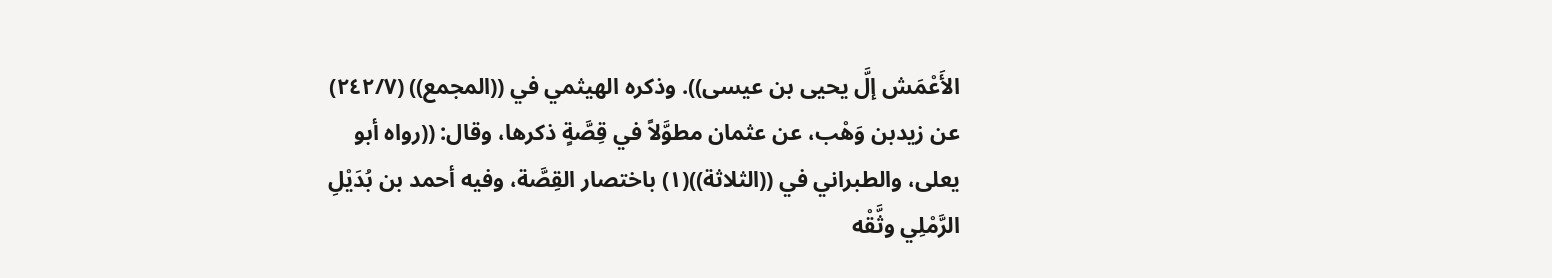الأَعْمَش إلَّ يحيى بن عيسى)). وذكره الهيثمي في ((المجمع)) (٢٤٢/٧) عن زيدبن وَهْب، عن عثمان مطوَّلاً في قِصَّةٍ ذكرها، وقال: ((رواه أبو يعلى، والطبراني في ((الثلاثة))(١) باختصار القِصَّة، وفيه أحمد بن بُدَيْلِ الرَّمْلِي وثَّقْه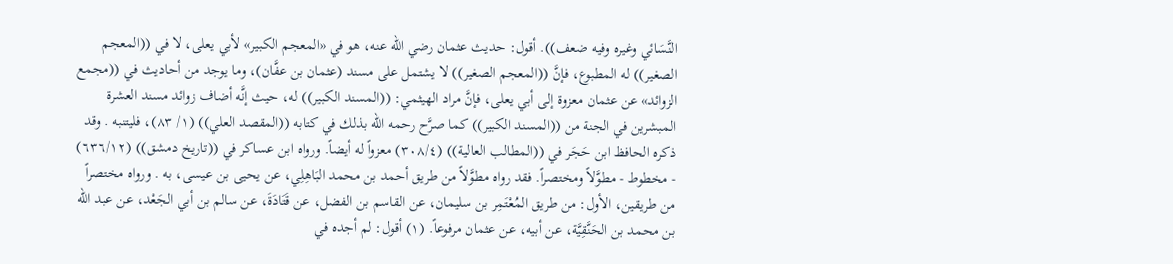النَّسَائي وغيره وفيه ضعف)). أقول: حديث عثمان رضي الله عنه، هو في «المعجم الكبير» لأبي يعلى، لا في ((المعجم الصغير)) له المطبوع، فإنَّ ((المعجم الصغير)) لا يشتمل على مسند (عثمان بن عفَّان)، وما يوجد من أحاديث في ((مجمع الزوائد» عن عثمان معزوة إلى أبي يعلى، فإنَّ مراد الهيثمي: ((المسند الكبير)) له، حيث إنَّه أضاف زوائد مسند العشرة المبشرين في الجنة من ((المسند الكبير)) كما صرَّح رحمه الله بذلك في كتابه ((المقصد العلي)) (١/ ٨٣)، فليتنبه . وقد ذكره الحافظ ابن حَجَر في ((المطالب العالية)) (٣٠٨/٤) معزواً له أيضاً. ورواه ابن عساكر في ((تاريخ دمشق)) (٦٣٦/١٢) - مخطوط - مطوَّلاً ومختصراً. فقد رواه مطوَّلاً من طريق أحمد بن محمد البَاهِلِي، عن يحيى بن عيسى، به . ورواه مختصراً من طريقين، الأول: من طريق المُعْتَمِر بن سليمان، عن القاسم بن الفضل، عن قَتَادَةَ، عن سالم بن أبي الجَعْد، عن عبد الله بن محمد بن الحَنَّقِيَّة، عن أبيه، عن عثمان مرفوعاً. (١) أقول: لم أجده في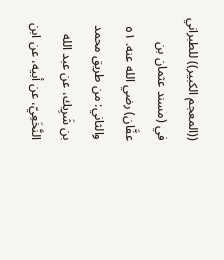((المعجم الكبير)) للطبراني في (مسند عثمان بن عفَّان) رضي الله عنه. ٥١ والثاني: من طريق محمد بن شَرِيك، عن عبد الله النَّخَعِيّ، عن أبيه، عن ابن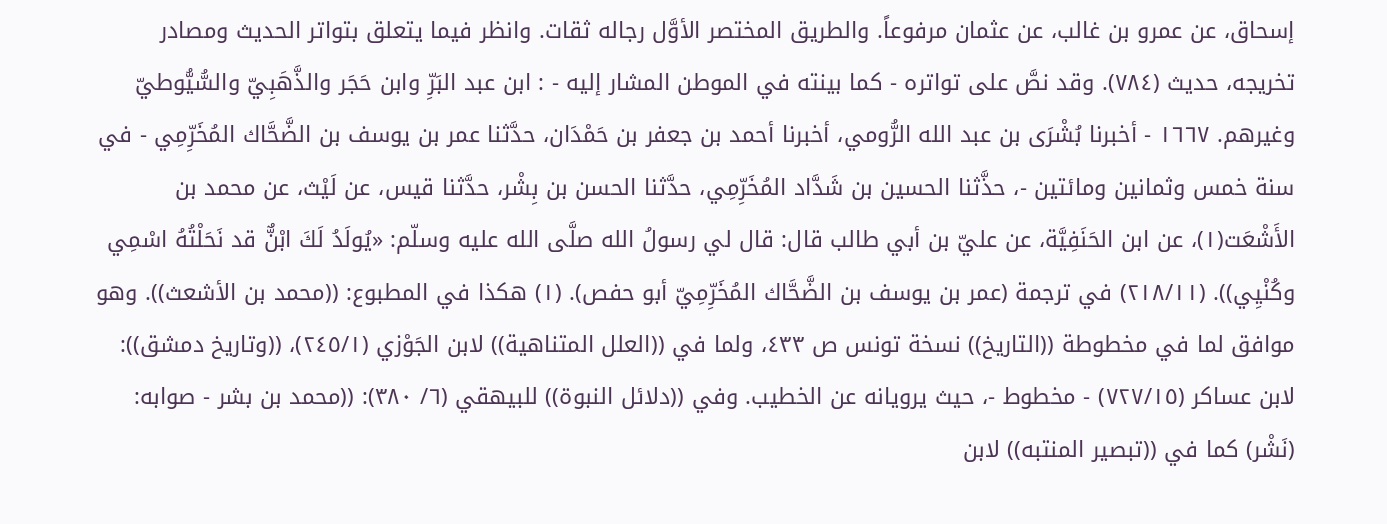إسحاق، عن عمرو بن غالب، عن عثمان مرفوعاً. والطريق المختصر الأوَّل رجاله ثقات. وانظر فيما يتعلق بتواتر الحديث ومصادر تخريجه، حديث (٧٨٤). وقد نصَّ على تواتره - كما بينته في الموطن المشار إليه - : ابن عبد البَرِّ وابن حَجَر والذَّهَبِيّ والسُّيُّوطيّ وغيرهم. ١٦٦٧ - أخبرنا بُشْرَى بن عبد الله الرُّومي، أخبرنا أحمد بن جعفر بن حَمْدَان، حدَّثنا عمر بن يوسف بن الضَّحَّاك المُخَرِّمِي - في سنة خمس وثمانين ومائتين -، حذَّثنا الحسين بن شَدَّاد المُخَرِّمِي، حدَّثنا الحسن بن بِشْر، حدَّثنا قيس، عن لَيْث، عن محمد بن الأَشْعَت(١)، عن ابن الحَنَفِيَّة، عن عليّ بن أبي طالب قال: قال لي رسولُ الله صلَّى الله عليه وسلّم: «يُولَدُ لَكَ ابْنٌّ قد نَحَلْتُهُ اسْمِي وكُنْيِي)). (٢١٨/١١) في ترجمة (عمر بن يوسف بن الضَّحَّاك المُخَرِّمِيّ أبو حفص). (١) هكذا في المطبوع: ((محمد بن الأشعث)). وهو موافق لما في مخطوطة ((التاريخ)) نسخة تونس ص ٤٣٣، ولما في ((العلل المتناهية)) لابن الجَوْزي (٢٤٥/١)، ((وتاريخ دمشق)): لابن عساكر (٧٢٧/١٥) - مخطوط -، حيث يرويانه عن الخطيب. وفي ((دلائل النبوة)) للبيهقي (٦/ ٣٨٠): ((محمد بن بشر - صوابه: (نَشْر) كما في ((تبصير المنتبه)) لابن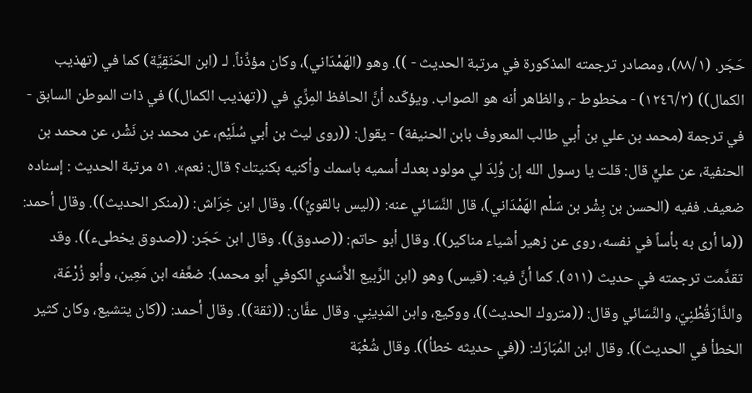حَجَر. (٨٨/١)، ومصادر ترجمته المذكورة في مرتبة الحديث - )). وهو (الهَمْدَاني)، وكان مؤذِّناً. لـ (ابن الحَنَقِيَّة) كما في (تهذيب الكمال)) (١٢٤٦/٣) - مخطوط -، والظاهر أنه هو الصواب. ويؤكّده أنَّ الحافظ المِزِّي في ((تهذيب الكمال)) في ذات الموطن السابق - في ترجمة (محمد بن علي بن أبي طالب المعروف بابن الحنيفة) - يقول: ((روى ليث بن أبي سُلَيْم، عن محمد بن نَشْر، عن محمد بن الحنفية، عن عليٍّ قال: قلت يا رسول الله إن وُلِدَ لي مولود بعدك أسميه باسمك وأكنيه بكنيتك؟ قال: نعم». ٥١ مرتبة الحديث : إسناده ضعيف. ففيه (الحسن بن بِشْر بن سَلْم الهَمْدَاني)، قال النَّسَائي عنه: ((ليس بالقويِّ)). وقال ابن خِرَاش: ((منكر الحديث)). وقال أحمد: ((ما أرى به بأساً في نفسه، روى عن زهير أشياء مناكير)). وقال أبو حاتم: ((صدوق)). وقال ابن حَجَر: ((صدوق يخطىء)). وقد تقدَّمت ترجمته في حديث (٥١١). كما أنَّ فيه: (قيس) وهو (ابن الرَّبيع الأَسَدي الكوفي أبو محمد): ضعَّفه ابن مَعِين، وأبو زُرْعَة، والذَّارَقُطْنِيّ، والنَّسَائي وقال: ((متروك الحديث))، ووكيع، وابن المَدِينِي. وقال عفَّان: ((ثقة)). وقال أحمد: ((كان يتشيع، وكان كثير الخطأ في الحديث)). وقال ابن المُبَارَك: ((في حديثه خطأ)). وقال شُعْبَة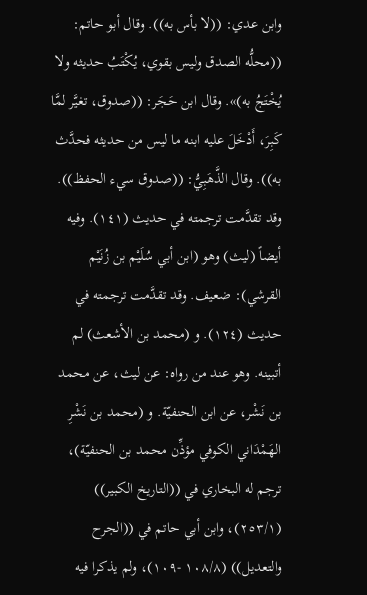وابن عدي: ((لا بأس به)). وقال أبو حاتم: ((محلُّه الصدق وليس بقوي، يُكْتَبُ حديثه ولا يُخْتَجُ به)». وقال ابن حَجَر: ((صدوق، تغيَّر لمَّا كَبِرَ، أَدْخَلَ عليه ابنه ما ليس من حديثه فحدَّث به)). وقال الذَّهَبِيُّ: ((صدوق سيء الحفظ)). وقد تقدَّمت ترجمته في حديث (١٤١). وفيه أيضاً (ليث) وهو (ابن أبي سُلَيْم بن زُنَيْم القرشي): ضعيف. وقد تقدَّمت ترجمته في حدیث (١٢٤). و (محمد بن الأشعث) لم أتبينه. وهو عند من رواه: عن ليث، عن محمد بن نَشْر، عن ابن الحنفيّة. و (محمد بن نَشْرِ الهَمْدَاني الكوفي مؤذِّن محمد بن الحنفيّة)، ترجم له البخاري في ((التاريخ الكبير)) (٢٥٣/١)، وابن أبي حاتم في ((الجرح والتعديل)) (١٠٨/٨ -١٠٩)، ولم يذكرا فيه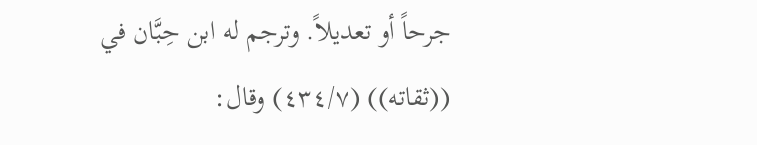جرحاً أو تعديلاً. وترجم له ابن حِبَّان في ((ثقاته)) (٤٣٤/٧) وقال: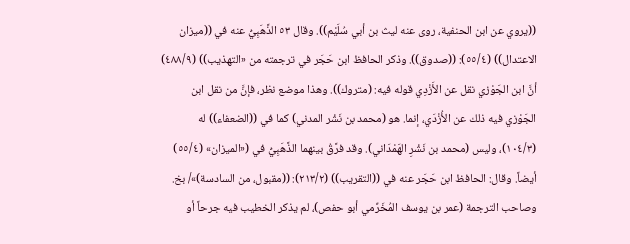((يروي عن ابن الحنفية، روى عنه ليث بن أبي سُلَيْم)). وقال ٥٣ الذَّهَبِيُّ عنه في ((ميزان الاعتدال)) (٥٥/٤): ((صدوق)). وذكر الحافظ ابن حَجَر في ترجمته من «التهذيب)) (٤٨٨/٩) أنَّ ابن الجَوْزي نقل عن الأَزْدِي قوله فيه: (متروك)). وهذا موضع نظر، فإنَّ من نقل ابن الجَوْزي فيه ذلك عن الأُزْدَي، إنما. هو (محمد بن نَشْر المدني) كما في ((الضعفاء)) له (١٠٤/٣)، وليس (محمد بن نَشْرِ الهَمْدَاني). وقد فرَّقُ بينهما الذَّهَبِيُّ في («الميزان» (٥٥/٤) أيضاً. وقال: الحافظ ابن حَجَر عنه في ((التقريب)) (٢١٣/٢): ((مقبول، من السادسة)»/ بخ. وصاحب الترجمة (عمر بن يوسف المُخَرِّمي أبو حفص)، لم يذكر الخطيب فيه جرحاً أو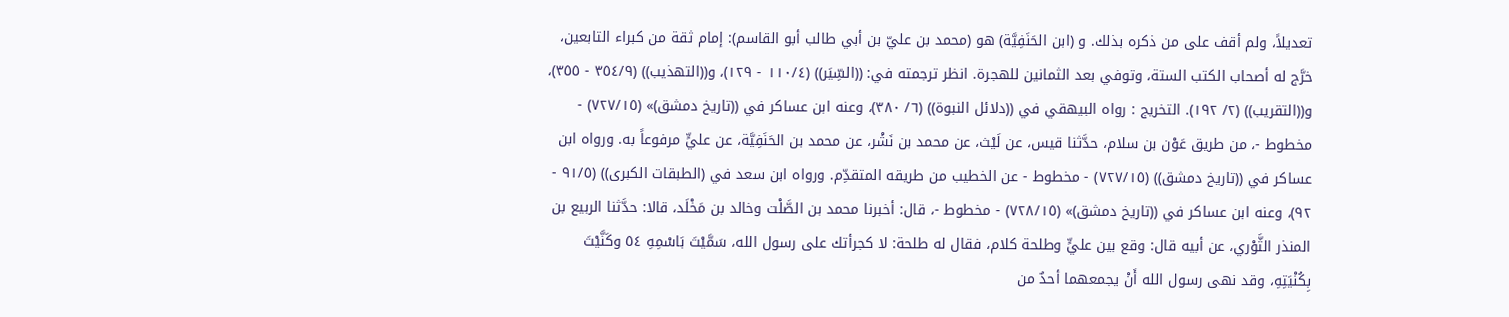تعديلاً، ولم أقف على من ذكره بذلك. و (ابن الحَنَفِيَّة) هو (محمد بن عليّ بن أبي طالب أبو القاسم): إمام ثقة من كبراء التابعين، خرَّج له أصحاب الكتب الستة، وتوفي بعد الثمانين للهجرة. انظر ترجمته في: ((السِّيَر)) (١١٠/٤ - ١٢٩)، و((التهذيب)) (٣٥٤/٩ - ٣٥٥)، و((التقريب)) (٢/ ١٩٢). التخريج : رواه البيهقي في ((دلائل النبوة)) (٦/ ٣٨٠)، وعنه ابن عساكر في ((تاريخ دمشق)» (٧٢٧/١٥) - مخطوط -، من طريق عَوْن بن سلام، حدَّثنا قيس، عن لَيْث، عن محمد بن نَشْر، عن محمد بن الحَنَفِيَّة، عن عليٍّ مرفوعاً به. ورواه ابن عساكر في ((تاريخ دمشق)) (٧٢٧/١٥) - مخطوط - عن الخطيب من طريقه المتقدِّم. ورواه ابن سعد في (الطبقات الكبرى)) (٩١/٥ - ٩٢)، وعنه ابن عساكر في ((تاريخ دمشق)» (٧٢٨/١٥) - مخطوط -، قال: أخبرنا محمد بن الصَّلْت وخالد بن مَخْلَد، قالا: حدَّثنا الربيع بن المنذر الثَّوْري، عن أبيه قال: وقع بين عليٍّ وطلحة كلام، فقال له طلحة: لا كجرأتك على رسول الله، سَمَّيْتَ بَاسْمِهِ ٥٤ وكَنَّيْتَ بِكُنْيَتِهِ، وقد نهى رسول الله أَنْ يجمعهما أحدٌ من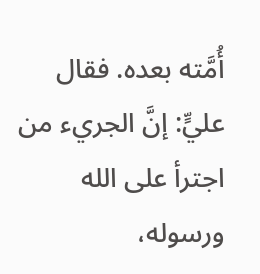أُمَّته بعده. فقال عليٍّ: إنَّ الجريء من اجترأ على الله ورسوله،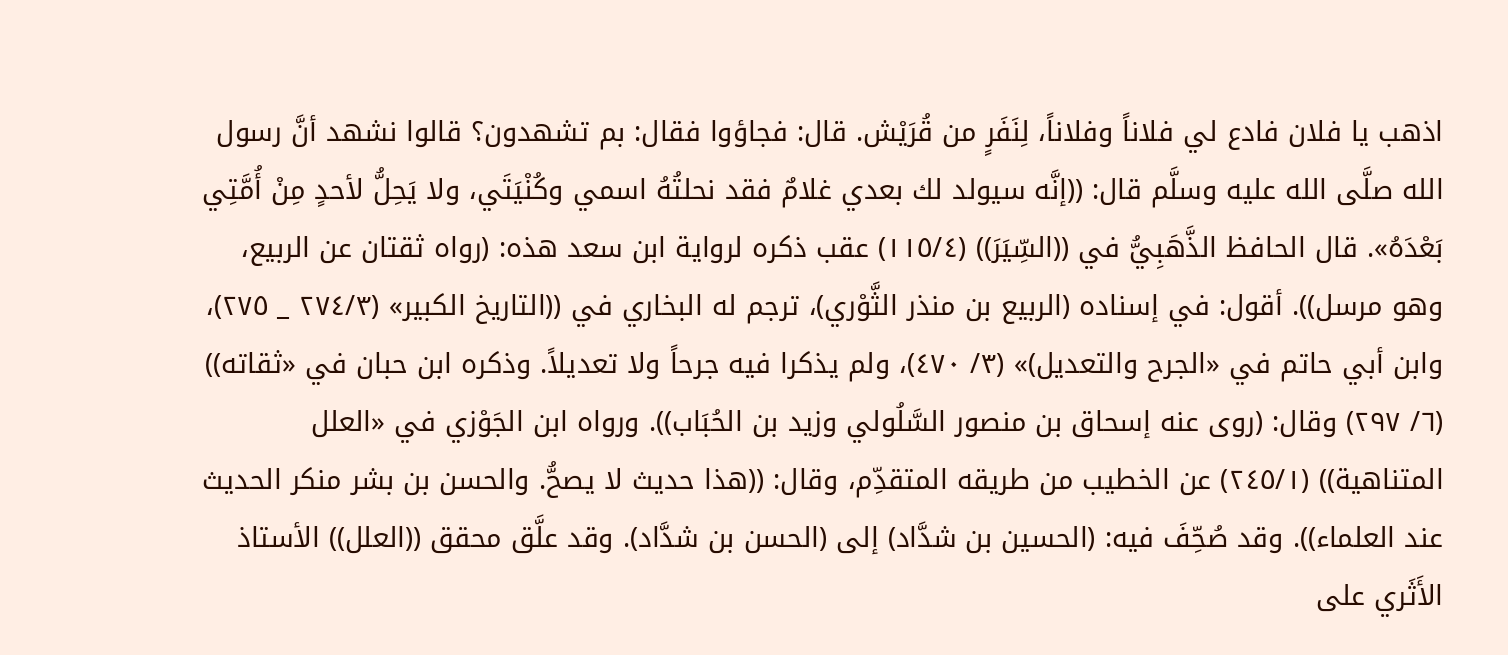اذهب يا فلان فادع لي فلاناً وفلاناً، لِنَفَرٍ من قُرَيْش. قال: فجاؤوا فقال: بم تشهدون؟ قالوا نشهد أنَّ رسول الله صلَّى الله عليه وسلَّم قال: ((إنَّه سيولد لك بعدي غلامٌ فقد نحلتُهُ اسمي وكُنْيَتَي، ولا يَحِلُّ لأحدٍ مِنْ أُمَّتِي بَعْدَهُ». قال الحافظ الذَّهَبِيُّ في ((السِّيَرَ)) (١١٥/٤) عقب ذكره لرواية ابن سعد هذه: (رواه ثقتان عن الربيع، وهو مرسل)). أقول: في إسناده (الربيع بن منذر الثَّوْري)، ترجم له البخاري في ((التاريخ الكبير» (٢٧٤/٣ _ ٢٧٥)، وابن أبي حاتم في «الجرح والتعديل)» (٣/ ٤٧٠)، ولم یذکرا فيه جرحاً ولا تعدیلاً. وذكره ابن حبان في «ثقاته)) (٦/ ٢٩٧) وقال: (روى عنه إسحاق بن منصور السَّلُولي وزيد بن الحُبَاب)). ورواه ابن الجَوْزي في «العلل المتناهية)) (٢٤٥/١) عن الخطيب من طريقه المتقدِّم، وقال: ((هذا حديث لا يصحُّ. والحسن بن بشر منكر الحديث عند العلماء)). وقد صُحِّفَ فيه: (الحسين بن شدَّاد) إلى (الحسن بن شدَّاد). وقد علَّق محقق ((العلل)) الأستاذ الأَثَري على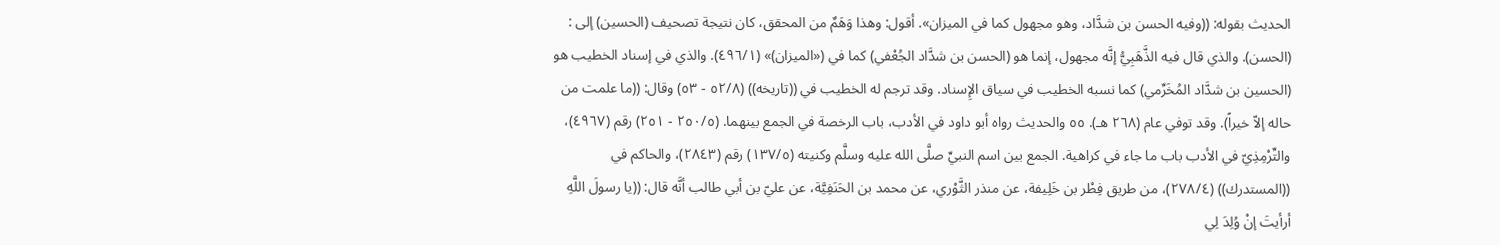الحديث بقوله: ((وفيه الحسن بن شدَّاد، وهو مجهول كما في الميزان». أقول: وهذا وَهَمٌ من المحقق، كان نتيجة تصحيف (الحسين) إلى : (الحسن). والذي قال فيه الذَّهَبِيُّ إنَّه مجهول، إنما هو (الحسن بن شدَّاد الجُعْفي) كما في («الميزان)» (٤٩٦/١). والذي في إسناد الخطيب هو (الحسين بن شدَّاد المُخَرِّمي) كما نسبه الخطيب في سياق الإِسناد. وقد ترجم له الخطيب في ((تاريخه)) (٥٢/٨ - ٥٣) وقال: ((ما علمت من حاله إلاّ خيراً). وقد توفي عام (٢٦٨ هـ). ٥٥ والحديث رواه أبو داود في الأدب، باب الرخصة في الجمع بينهما. (٢٥٠/٥ - ٢٥١) رقم (٤٩٦٧)، والتِّرْمِذِيّ في الأدب باب ما جاء في كراهية. الجمع بين اسم النبيِّ صلَّى الله عليه وسلَّم وكنيته (١٣٧/٥) رقم (٢٨٤٣)، والحاكم في ((المستدرك)) (٢٧٨/٤)، من طريق فِطْر بن خَلِيفة، عن منذر الثَّوْري، عن محمد بن الحَنَفِيَّة، عن عليّ بن أبي طالب أنَّه قال: ((يا رسولَ اللَّهِ أرأيتَ إنْ وُلِدَ لِي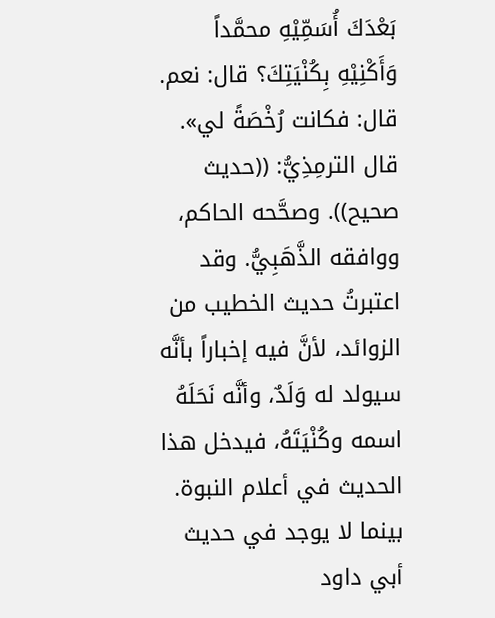بَعْدَكَ أُسَمِّيْهِ محمَّداً وَأَكْنِيْهِ بِكُنْيَتِكَ؟ قال: نعم. قال: فكانت رُخْصَةً لي». قال الترمِذِيُّ: ((حديث صحيح)). وصحَّحه الحاكم، ووافقه الذَّهَبِيُّ. وقد اعتبرتُ حديث الخطيب من الزوائد، لأنَّ فيه إخباراً بأنَّه سيولد له وَلَدٌ، وأنَّه نَحَلَهُ اسمه وكُنْيَتَهُ، فيدخل هذا الحديث في أعلام النبوة. بينما لا يوجد في حديث أبي داود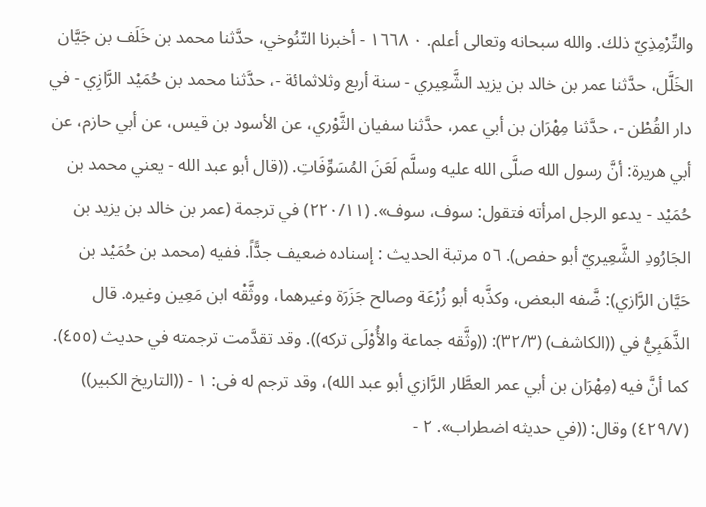والتِّرْمِذِيّ ذلك. والله سبحانه وتعالى أعلم. ٠ ١٦٦٨ - أخبرنا التّنُوخي، حدَّثنا محمد بن خَلَف بن جَيَّان الخَلَّل، حدَّثنا عمر بن خالد بن يزيد الشَّعِيري - سنة أربع وثلاثمائة -، حدَّثنا محمد بن حُمَيْد الرَّازِي - في دار القُطْن -، حدَّثنا مِهْرَان بن أبي عمر، حدَّثنا سفيان الثَّوْري، عن الأسود بن قیس، عن أبي حازم، عن أبي هريرة: أنَّ رسول الله صلَّى الله عليه وسلَّم لَعَنَ المُسَوِّفَاتِ. ((قال أبو عبد الله - يعني محمد بن حُمَيْد - يدعو الرجل امرأته فتقول: سوف، سوف». (٢٢٠/١١) في ترجمة (عمر بن خالد بن يزيد بن الجَارُودِ الشَّعِيريّ أبو حفص). ٥٦ مرتبة الحديث : إسناده ضعيف جدًّاً. ففيه (محمد بن حُمَيْد بن حَيَّان الرَّازي): ضَّفه البعض، وكذَّبه أبو زُرْعَة وصالح جَزَرَة وغيرهما، ووثَّقْه ابن مَعِين وغيره. قال الذَّهَبِيُّ في ((الكاشف) (٣٢/٣): ((وثَّقه جماعة والأُوْلَی ترکه)). وقد تقدَّمت ترجمته في حديث (٤٥٥). كما أنَّ فيه (مِهْرَان بن أبي عمر العطَّار الرَّازي أبو عبد الله)، وقد ترجم له فی: ١ - ((التاريخ الكبير)) (٤٢٩/٧) وقال: ((في حديثه اضطراب». ٢ -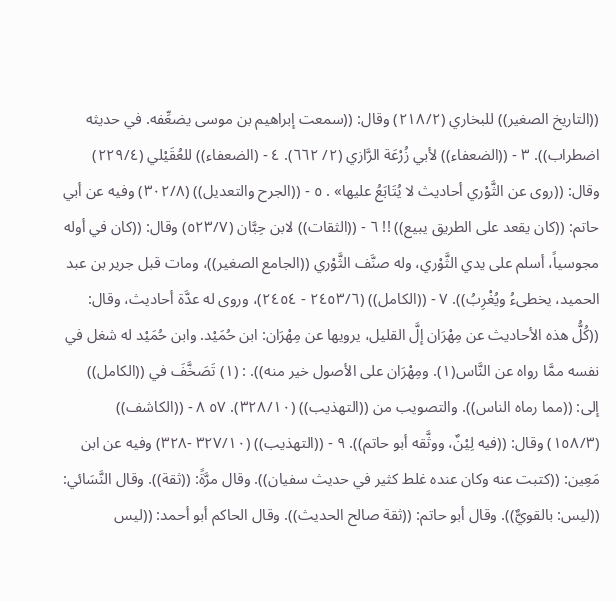((التاريخ الصغير)) للبخاري (٢١٨/٢) وقال: ((سمعت إبراهيم بن موسی يضعِّفه. في حديثه اضطراب)). ٣ - ((الضعفاء)) لأبي زُرْعَة الرَّازي (٢/ ٦٦٢). ٤ - (الضعفاء)) للعُقَيْلي (٢٢٩/٤) وقال: ((روى عن الثَّوْري أحاديث لا یُتَابَعُ علیها» . ٥ - ((الجرح والتعديل)) (٣٠٢/٨) وفيه عن أبي حاتم: ((كان يقعد على الطريق يبيع)) !! ٦ - ((الثقات)) لابن حِبَّان (٥٢٣/٧) وقال: ((كان في أوله مجوسياً، أسلم على يدي الثَّوْري، وله صنَّف الثَّوْري ((الجامع الصغير))، ومات قبل جرير بن عبد الحميد، يخطىءُ ويُغْرِبُ)). ٧ - ((الكامل)) (٢٤٥٣/٦ - ٢٤٥٤)، وروى له عدَّة أحاديث، وقال: ((كُلُّ هذه الأحاديث عن مِهْرَان إلَّ القليل، يرويها عن مِهْرَان: ابن حُمَيْد. وابن حُمَيْد له شغل في نفسه ممَّا رواه عن النَّاس(١). ومِهْرَان على الأصول خير منه)). : (١) تَصَخَّفَ في ((الكامل)) إلى: ((مما رماه الناس)). والتصويب من ((التهذيب)) (٣٢٨/١٠). ٥٧ ٨ - ((الكاشف)) (١٥٨/٣) وقال: ((فيه لِيْنٌ، ووثَّقه أبو حاتم)). ٩ - ((التهذيب)) (٣٢٧/١٠ -٣٢٨) وفيه عن ابن مَعِين: ((كتبت عنه وكان عنده غلط كثير في حديث سفيان)). وقال مرَّةً: ((ثقة)). وقال النَّسَائي: ((ليس: بالقويٌّ)). وقال أبو حاتم: ((ثقة صالح الحديث)). وقال الحاكم أبو أحمد: ((ليس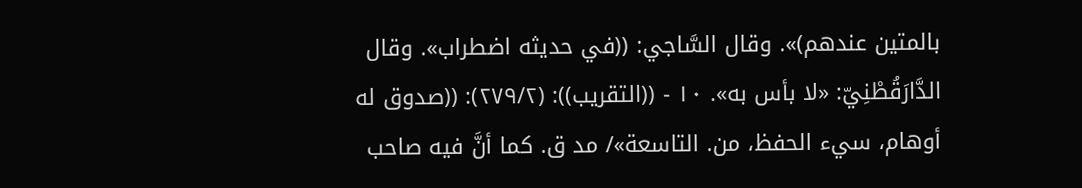بالمتين عندهم)». وقال السَّاجي: ((في حديثه اضطراب». وقال الدَّارَقُطْنِيّ: «لا بأس به». ١٠ - ((التقريب)): (٢٧٩/٢): ((صدوق له أوهام، سيء الحفظ، من. التاسعة»/ مد ق. كما أنَّ فيه صاحب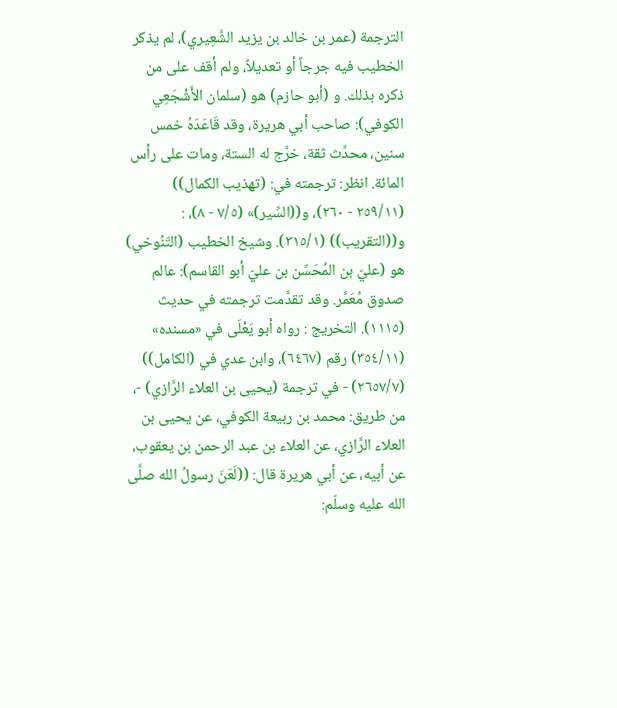الترجمة (عمر بن خالد بن يزيد الشَّعِيري)، لم يذكر الخطيب فيه جرجاً أو تعديلاً، ولم أقف على من ذكره بذلك. و (أبو حازم) هو (سلمان الأَشْجَعِي الكوفي): صاحب أبي هريرة، وقد قَاعَدَهُ خمس سنين، محدِّث ثقة، خرَّج له الستة، ومات على رأس المائة. انظر: ترجمته في: (تهذيب الكمال)) (٢٥٩/١١ - ٢٦٠)، و((السِّير)» (٧/٥ - ٨)، : و((التقريب)) (٣١٥/١). وشيخ الخطيب (التّنُوخي) هو (عليّ بن المُحَسِّن بن عليّ أبو القاسم): عالم صدوق مُعَمَّر. وقد تقدَّمت ترجمته في حديث (١١١٥). التخريج : رواه أبو يَعْلَى في «مسنده» (٣٥٤/١١) رقم (٦٤٦٧)، وابن عدي في (الكامل)) (٢٦٥٧/٧) - في ترجمة (يحيى بن العلاء الرَّازي) -، من طريق: محمد بن ربيعة الكوفي، عن يحيى بن العلاء الرَّازي، عن العلاء بن عبد الرحمن بن يعقوب، عن أبيه، عن أبي هريرة قال: ((لَعَنَ رسولُ الله صلَّى الله عليه وسلّم: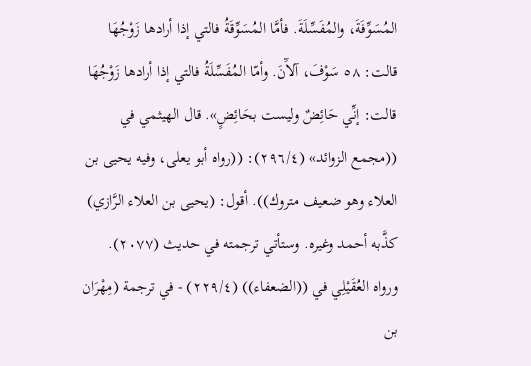المُسَوِّفَةَ، والمُفَسِّلَةَ. فأمَّا المُسَوِّقَةُ فالتي إذا أرادها زَوْجُهَا قالت: ٥٨ سَوْفَ، آلآَنَ. وأمّا المُفَسِّلَةُ فالتي إذا أرادها زَوْجُهَا قالت: إنِّي حَائِضٌ وليست بحَائِضٍ». قال الهيثمي في ((مجمع الزوائد» (٢٩٦/٤): ((رواه أبو يعلى، وفيه يحيى بن العلاء وهو ضعيف متروك)). أقول: (يحيى بن العلاء الرَّازي) كذَّبه أحمد وغيره. وستأتي ترجمته في حديث (٢٠٧٧). ورواه العُقَيْلِي في ((الضعفاء)) (٢٢٩/٤) - في ترجمة (مِهْرَان بن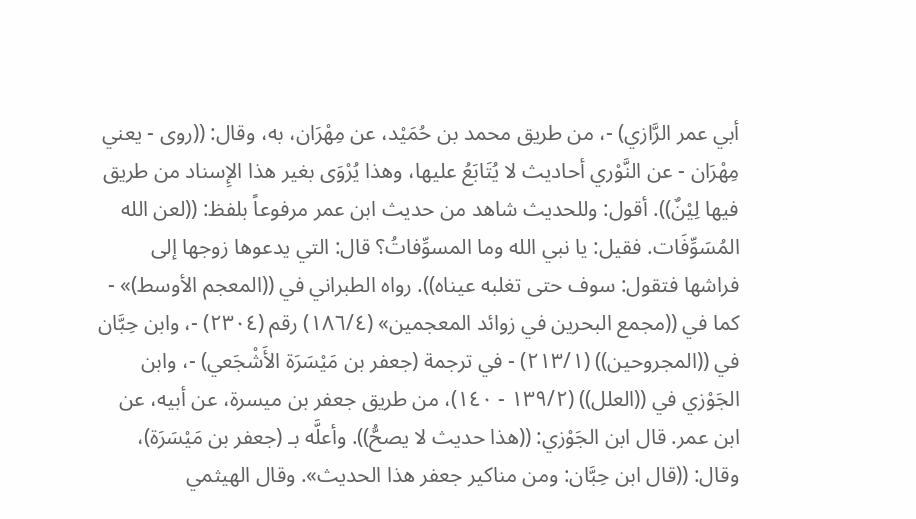أبي عمر الرَّازي) -، من طريق محمد بن حُمَيْد، عن مِهْرَان، به، وقال: ((روى - يعني مِهْرَان - عن النَّوْري أحاديث لا يُتَابَعُ عليها، وهذا يُرْوَى بغير هذا الإِسناد من طريق فيها لِیْنٌ)). أقول: وللحديث شاهد من حديث ابن عمر مرفوعاً بلفظ: ((لعن الله المُسَوِّفَات. فقيل: يا نبي الله وما المسوِّفاتُ؟ قال: التي يدعوها زوجها إلى فراشها فتقول: سوف حتى تغلبه عيناه)). رواه الطبراني في ((المعجم الأوسط)» - كما في ((مجمع البحرين في زوائد المعجمين» (١٨٦/٤) رقم (٢٣٠٤) -، وابن حِبَّان في ((المجروحين)) (٢١٣/١) - في ترجمة (جعفر بن مَيْسَرَة الأَشْجَعي) -، وابن الجَوْزي في ((العلل)) (١٣٩/٢ - ١٤٠)، من طريق جعفر بن ميسرة، عن أبيه، عن ابن عمر. قال ابن الجَوْزي: ((هذا حديث لا يصحُّ)). وأعلَّه بـ (جعفر بن مَيْسَرَة)، وقال: ((قال ابن حِبَّان: ومن مناكير جعفر هذا الحديث». وقال الهيثمي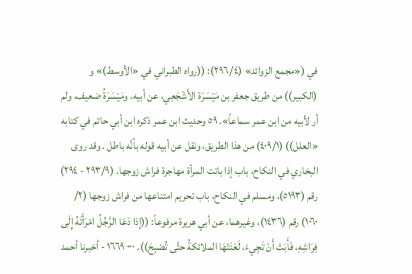في («مجمع الزوائد» (٢٩٦/٤): ((رواه الطبراني في «الأوسط)» و (الكبير)) من طريق جعفر بن مَيْسَرَة الأَشْجَعِي، عن أبيه. ومَيْسَرَةُ ضعيف، ولم أر لأبیه من ابن عمر سماعاً». ٥٩ وحديث ابن عمر ذكره ابن أبي حاتم في كتابه «العلل)) (٤٠٩/١) من هذا الطريق، ونقل عن أبيه قوله بأنَّه باطل . وقد روى البخاري في النكاح، باب إذا باتت المرأة مهاجرة فراش زوجها. (٢٩٣/٩ - ٢٩٤) رقم (٥١٩٣)، ومسلم في النكاح، باب تحريم امتناعها من فراش زوجها (٢/ ١٠٦٠) رقم (١٤٣٦)، وغيرهما، عن أبي هريرة مرفوعاً: ((إذا دَعَا الرَّجُلُ امْرَأَتَهُ إِلَى فِرَاشِهِ، فَأَبَتْ أَنْ تَجِيءَ، لَعَنَتْهَا الملائكةُ حتَّى تُصْبِحَ)). ٠٠٠ ١٦٦٩ - أخبرنا أحمد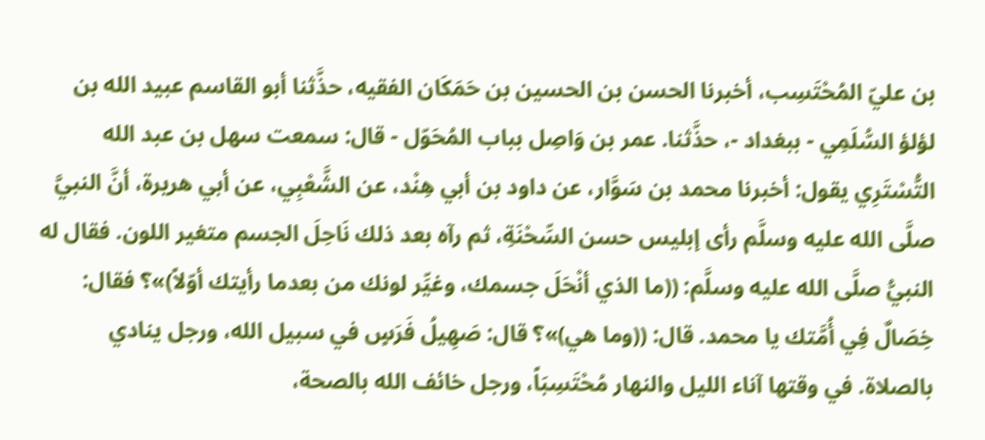بن عليّ المُحْتَسِب، أخبرنا الحسن بن الحسين بن حَمَكَان الفقيه، حذَّثنا أبو القاسم عبيد الله بن لؤلؤ السُّلَمِي - ببغداد -، حذَّثنا. عمر بن وَاصِل بباب المُحَوّل - قال: سمعت سهل بن عبد الله التُّسْتَرِي يقول: أخبرنا محمد بن سَوَّار، عن داود بن أبي هِنْد، عن الشَّعْبِي، عن أبي هريرة، أنَّ النبيَّ صلَّى الله عليه وسلَّم رأى إبليس حسن السِّحْنَةِ، ثم رآه بعد ذلك نَاحِلَ الجسم متغير اللون. فقال له النبيُّ صلَّى الله عليه وسلَّم: ((ما الذي أنْحَلَ جسمك، وغيِّر لونك من بعدما رأيتك أوّلاً)»؟ فقال: خِصَالٌ فِي أُمَّتك يا محمد. قال: ((وما هي)»؟ قال: صَهِيلُ فَرَسٍ في سبيل الله، ورجل ينادي بالصلاة. في وقتها آناء الليل والنهار مُحْتَسِبَاً، ورجل خائف الله بالصحة،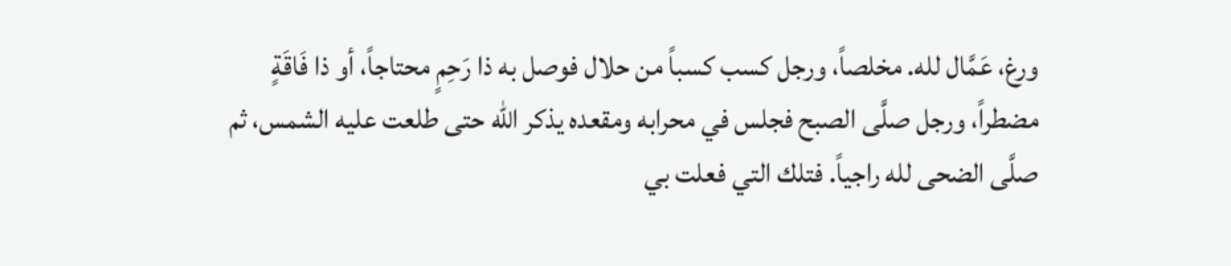ورغ، عَمَّال لله. مخلصاً، ورجل كسب كسباً من حلال فوصل به ذا رَحِمٍ محتاجاً، أو ذا فَاقَةٍ مضطراً، ورجل صلَّى الصبح فجلس في محرابه ومقعده يذكر الله حتى طلعت عليه الشمس، ثم صلَّى الضحى لله راجياً. فتلك التي فعلت بي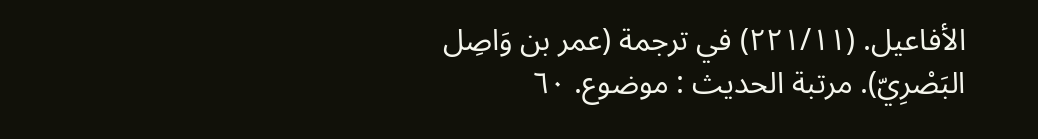الأفاعيل. (٢٢١/١١) في ترجمة (عمر بن وَاصِل البَصْرِيّ). مرتبة الحديث : موضوع. ٦٠